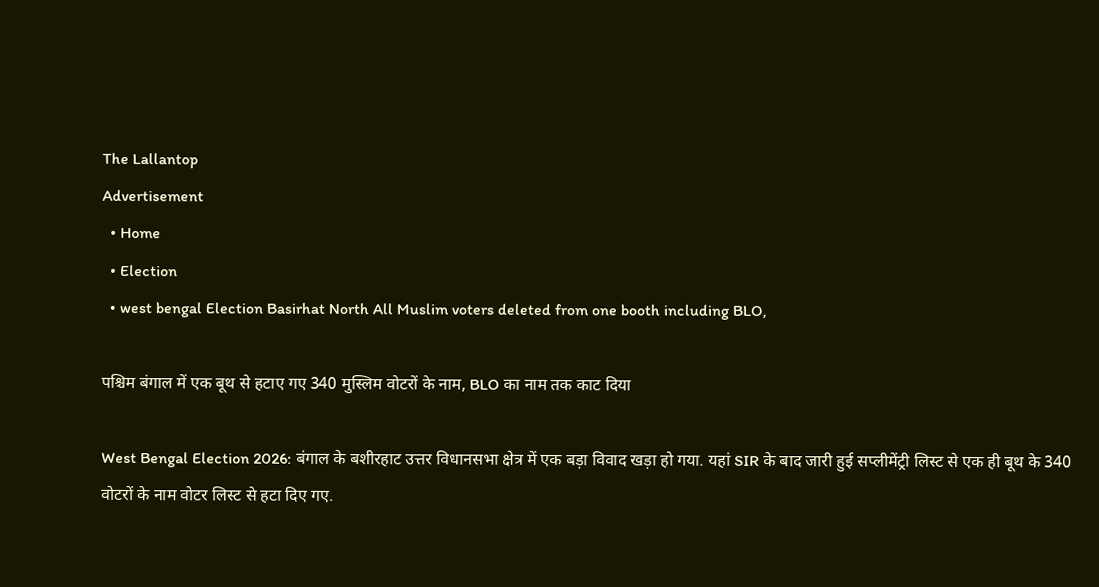The Lallantop
Advertisement
  • Home
  • Election
  • west bengal Election Basirhat North All Muslim voters deleted from one booth including BLO,

पश्चिम बंगाल में एक बूथ से हटाए गए 340 मुस्लिम वोटरों के नाम, BLO का नाम तक काट दिया

West Bengal Election 2026: बंगाल के बशीरहाट उत्तर विधानसभा क्षेत्र में एक बड़ा विवाद खड़ा हो गया. यहां SIR के बाद जारी हुई सप्लीमेंट्री लिस्ट से एक ही बूथ के 340 वोटरों के नाम वोटर लिस्ट से हटा दिए गए.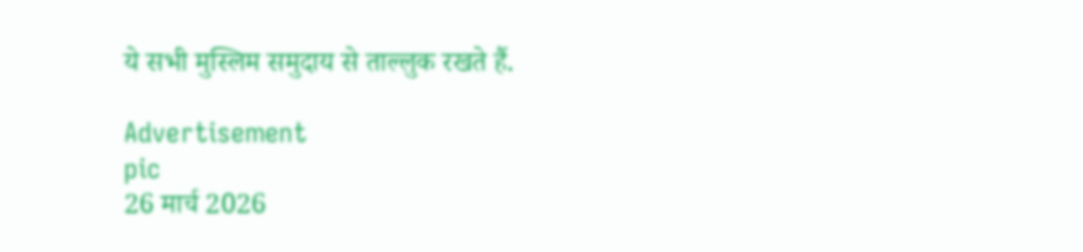ये सभी मुस्लिम समुदाय से ताल्लुक रखते हैं.

Advertisement
pic
26 मार्च 2026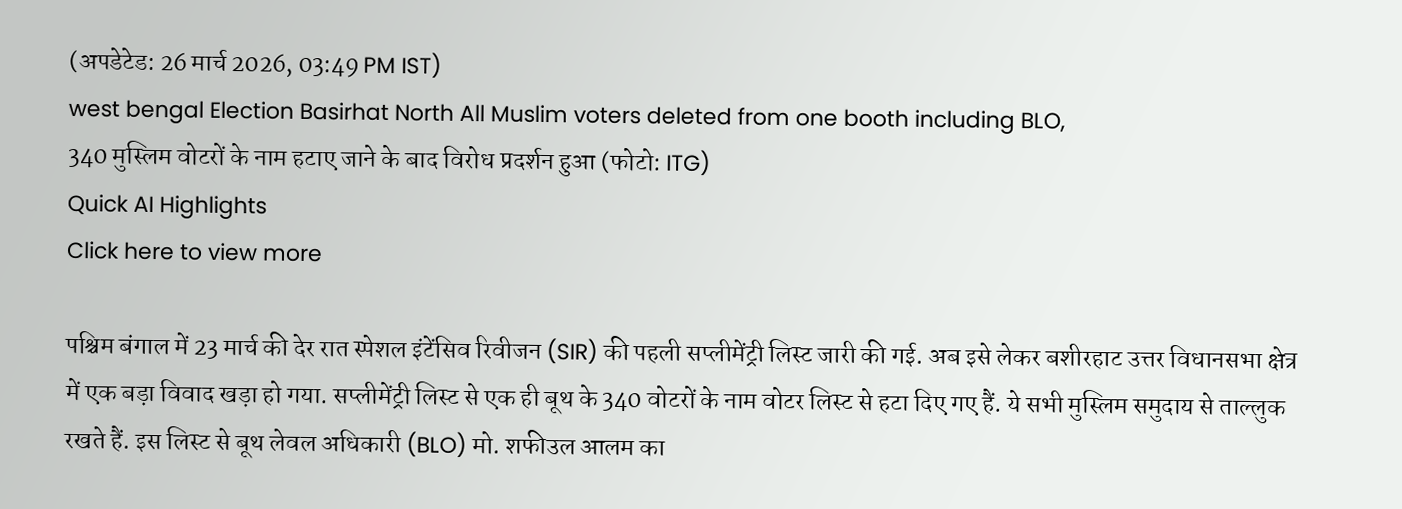(अपडेटेड: 26 मार्च 2026, 03:49 PM IST)
west bengal Election Basirhat North All Muslim voters deleted from one booth including BLO,
340 मुस्लिम वोटरों के नाम हटाए जाने के बाद विरोध प्रदर्शन हुआ (फोटो: ITG)
Quick AI Highlights
Click here to view more

पश्चिम बंगाल में 23 मार्च की देर रात स्पेशल इंटेंसिव रिवीजन (SIR) की पहली सप्लीमेंट्री लिस्ट जारी की गई. अब इसे लेकर बशीरहाट उत्तर विधानसभा क्षेत्र में एक बड़ा विवाद खड़ा हो गया. सप्लीमेंट्री लिस्ट से एक ही बूथ के 340 वोटरों के नाम वोटर लिस्ट से हटा दिए गए हैं. ये सभी मुस्लिम समुदाय से ताल्लुक रखते हैं. इस लिस्ट से बूथ लेवल अधिकारी (BLO) मो. शफीउल आलम का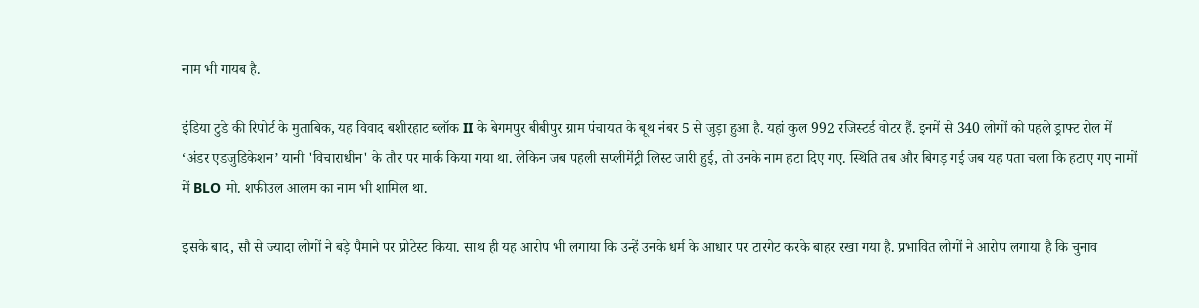नाम भी गायब है.

इंडिया टुडे की रिपोर्ट के मुताबिक, यह विवाद बशीरहाट ब्लॉक II के बेगमपुर बीबीपुर ग्राम पंचायत के बूथ नंबर 5 से जुड़ा हुआ है. यहां कुल 992 रजिस्टर्ड वोटर हैं. इनमें से 340 लोगों को पहले ड्राफ्ट रोल में ‘अंडर एडजुडिकेशन’ यानी 'विचाराधीन' के तौर पर मार्क किया गया था. लेकिन जब पहली सप्लीमेंट्री लिस्ट जारी हुई, तो उनके नाम हटा दिए गए. स्थिति तब और बिगड़ गई जब यह पता चला कि हटाए गए नामों में BLO मो. शफीउल आलम का नाम भी शामिल था.

इसके बाद, सौ से ज्यादा लोगों ने बड़े पैमाने पर प्रोटेस्ट किया. साथ ही यह आरोप भी लगाया कि उन्हें उनके धर्म के आधार पर टारगेट करके बाहर रखा गया है. प्रभावित लोगों ने आरोप लगाया है कि चुनाव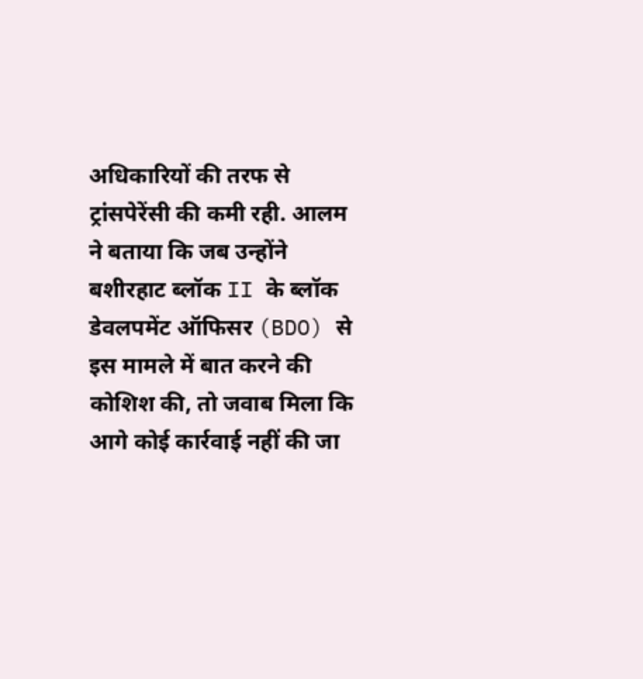अधिकारियों की तरफ से ट्रांसपेरेंसी की कमी रही. आलम ने बताया कि जब उन्होंने बशीरहाट ब्लॉक II के ब्लॉक डेवलपमेंट ऑफिसर (BDO) से इस मामले में बात करने की कोशिश की, तो जवाब मिला कि आगे कोई कार्रवाई नहीं की जा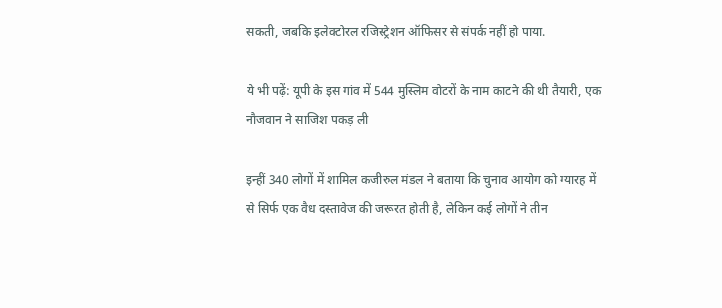सकती, जबकि इलेक्टोरल रजिस्ट्रेशन ऑफिसर से संपर्क नहीं हो पाया.

ये भी पढ़ें: यूपी के इस गांव में 544 मुस्लिम वोटरों के नाम काटने की थी तैयारी, एक नौजवान ने साजिश पकड़ ली

इन्हीं 340 लोगों में शामिल कजीरुल मंडल ने बताया कि चुनाव आयोग को ग्यारह में से सिर्फ एक वैध दस्तावेज की जरूरत होती है, लेकिन कई लोगों ने तीन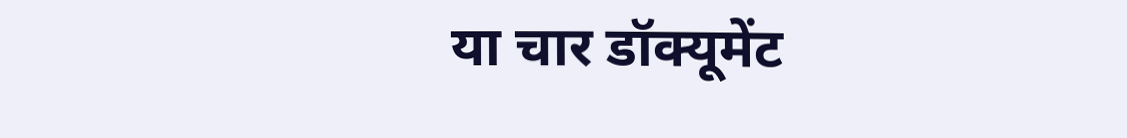या चार डॉक्यूमेंट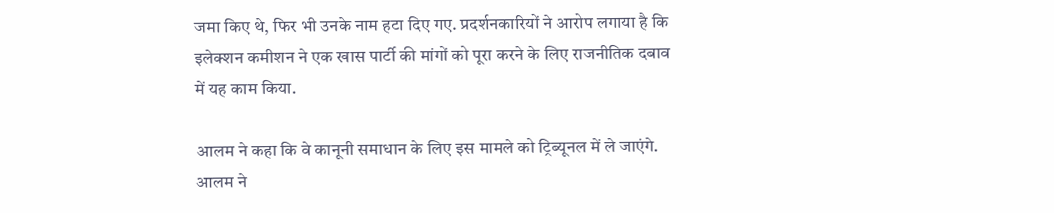जमा किए थे, फिर भी उनके नाम हटा दिए गए. प्रदर्शनकारियों ने आरोप लगाया है कि इलेक्शन कमीशन ने एक खास पार्टी की मांगों को पूरा करने के लिए राजनीतिक दबाव में यह काम किया.

आलम ने कहा कि वे कानूनी समाधान के लिए इस मामले को ट्रिब्यूनल में ले जाएंगे. आलम ने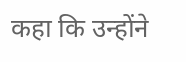कहा कि उन्होंने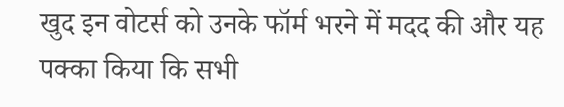खुद इन वोटर्स को उनके फॉर्म भरने में मदद की और यह पक्का किया कि सभी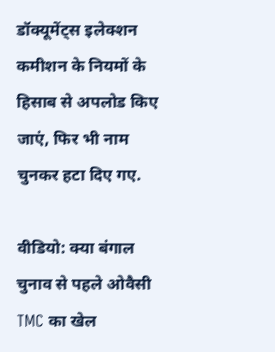डॉक्यूमेंट्स इलेक्शन कमीशन के नियमों के हिसाब से अपलोड किए जाएं, फिर भी नाम चुनकर हटा दिए गए.

वीडियो: क्या बंगाल चुनाव से पहले ओवैसी TMC का खेल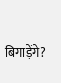बिगाड़ेंगे?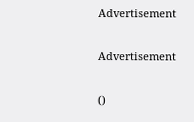Advertisement

Advertisement

()